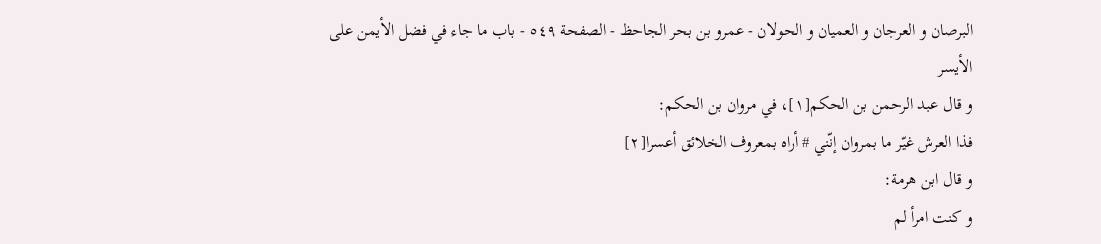البرصان و العرجان و العميان و الحولان - عمرو بن بحر الجاحظ - الصفحة ٥٤٩ - باب ما جاء في فضل الأيمن على الأيسر
و قال عبد الرحمن بن الحكم[١]، في مروان بن الحكم:
فذا العرش غيّر ما بمروان إنّني # أراه بمعروف الخلائق أعسرا[٢]
و قال ابن هرمة:
و كنت امرأ لم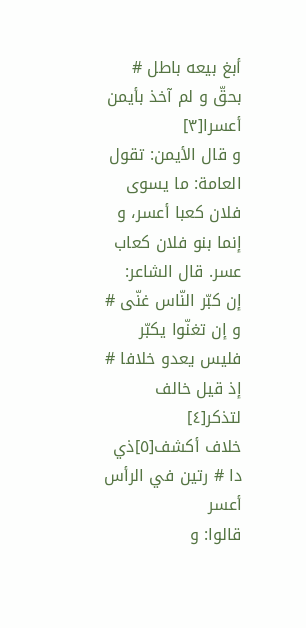أبغ بيعه باطل # بحقّ و لم آخذ بأيمن أعسرا[٣]
و قال الأيمن: تقول العامة: ما يسوى فلان كعبا أعسر، و إنما بنو فلان كعاب عسر. قال الشاعر:
إن كبّر النّاس غنّى # و إن تغنّوا يكبّر
فليس يعدو خلافا # إذ قيل خالف لتذكر[٤]
خلاف أكشف[٥]ذي دا # رتين في الرأس أعسر
قالوا: و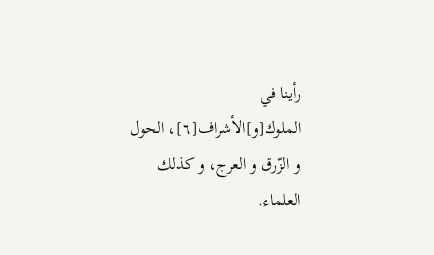رأينا في الملوك[و]الأشراف[٦]، الحول و الزّرق و العرج، و كذلك العلماء.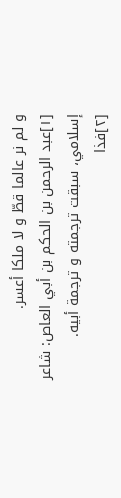و لم نر عالما قطّ و لا ملكا أعسر.
[١]عبد الرحمن بن الحكم بن أبي العاص: شاعر إسلامي، سبقت ترجمته و ترجمة أبيه.
[٢]فذا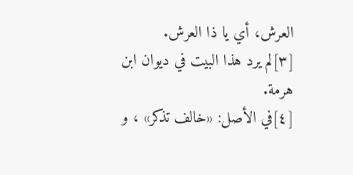العرش، أي يا ذا العرش.
[٣]لم يرد هذا البيت في ديوان ابن هرمة.
[٤]في الأصل: «خالف تذكر» ، و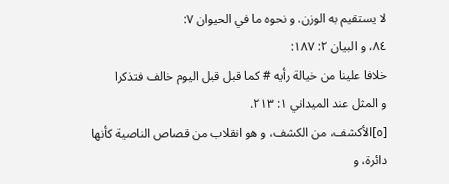لا يستقيم به الوزن. و نحوه ما في الحيوان ٧:
٨٤، و البيان ٢: ١٨٧:
خلافا علينا من خيالة رأيه # كما قبل قبل اليوم خالف فتذكرا
و المثل عند الميداني ١: ٢١٣.
[٥]الأكشف، من الكشف، و هو انقلاب من قصاص الناصية كأنها دائرة، و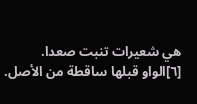هي شعيرات تنبت صعدا.
[٦]الواو قبلها ساقطة من الأصل.